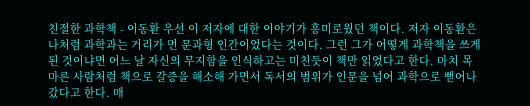친절한 과학책 - 이동환 우선 이 저자에 대한 이야기가 흥미로웠던 책이다. 저자 이동환은 나처럼 과학과는 거리가 먼 문과형 인간이었다는 것이다. 그런 그가 어떻게 과학책을 쓰게 된 것이냐면 어느 날 자신의 무지함을 인식하고는 미친듯이 책만 읽었다고 한다. 마치 목마른 사람처럼 책으로 갈증을 해소해 가면서 독서의 범위가 인문을 넘어 과학으로 뻗어나갔다고 한다. 매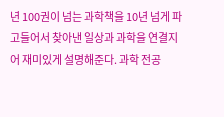년 100권이 넘는 과학책을 10년 넘게 파고들어서 찾아낸 일상과 과학을 연결지어 재미있게 설명해준다. 과학 전공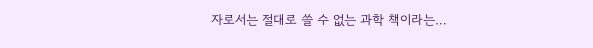자로서는 절대로 쓸 수 없는 과학 책이라는…